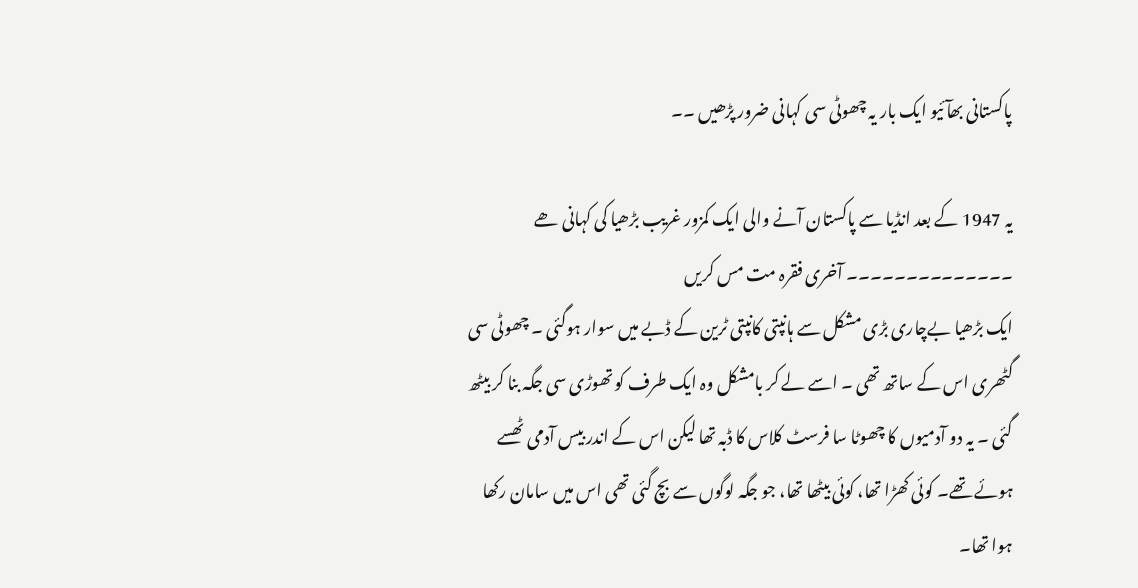پاکستانی بھآئیو ایک بار یہ چھوٹی سی کہانی ضرور پڑھیں ۔۔

یہ 1947 کے بعد انڈیا سے پاکستان آنے والی ایک کمزور غریب بڑھیا کی کہانی ھے ۔۔۔۔۔۔۔۔۔۔۔۔۔۔ آخری فقرہ مت مس کریں
ایک بڑھیا بےچاری بڑی مشکل سے ہانپتی کانپتی ٹرین کے ڈبے میں سوار ہوگئی ۔ چھوٹی سی گٹھری اس کے ساتھ تھی ۔ اسے لے کر بامشکل وہ ایک طرف کو تھوڑی سی جگہ بنا کر بیٹھ گئی ۔ یہ دو آدمیوں کا چھوٹا سا فرسٹ کلاس کا ڈبہ تھا لیکن اس کے اندر بیس آدمی ٹھسے ہوئے تھے۔ کوئی کھڑا تھا، کوئی بیٹھا تھا، جو جگہ لوگوں سے بچ گئی تھی اس میں سامان رکھا ہوا تھا۔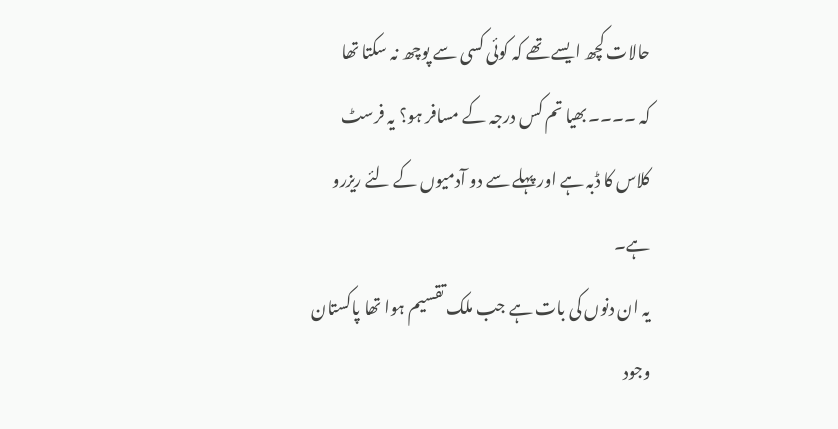حالات کچھ ایسے تھے کہ کوئی کسی سے پوچھ نہ سکتا تھا
کہ ۔۔۔۔ بھیا تم کس درجہ کے مسافر ہو؟ یہ فرسٹ کلاس کا ڈبہ ہے اور پہلے سے دو آدمیوں کے لئے ریزرو ہے۔
یہ ان دنوں کی بات ہے جب ملک تقسیم ہوا تھا پاکستان وجود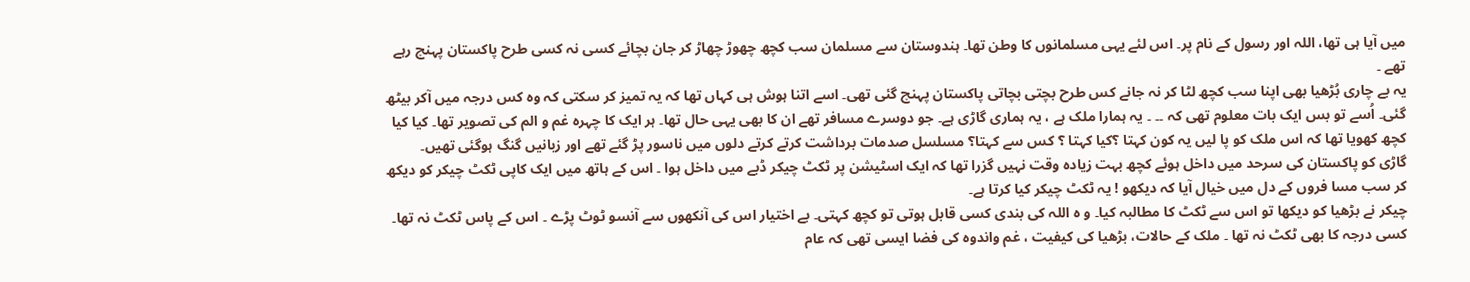میں آیا ہی تھا، اللہ اور رسول کے نام پر۔ اس لئے یہی مسلمانوں کا وطن تھا۔ ہندوستان سے مسلمان سب کچھ چھوڑ چھاڑ کر جان بچائے کسی نہ کسی طرح پاکستان پہنچ رہے تھے ۔
یہ بے چاری بُڑھیا بھی اپنا سب کچھ لٹا کر نہ جانے کس طرح بچتی بچاتی پاکستان پہنچ گئی تھی۔ اسے اتنا ہوش ہی کہاں تھا کہ یہ تمیز کر سکتی کہ وہ کس درجہ میں آکر بیٹھ گئی۔ اُسے تو بس ایک بات معلوم تھی کہ ۔۔ ۔ یہ ہمارا ملک ہے ، یہ ہماری گاڑی ہے۔ جو دوسرے مسافر تھے ان کا بھی یہی حال تھا۔ ہر ایک کا چہرہ غم و الم کی تصویر تھا۔ کیا کیا کچھ کھویا تھا کہ اس ملک کو پا لیں یہ کون کہتا ؟کیا کہتا ؟ کس سے کہتا؟ مسلسل صدمات برداشت کرتے کرتے دلوں میں ناسور پڑ گئے تھے اور زبانیں گنگ ہوگئی تھیں۔
گاڑی کو پاکستان کی سرحد میں داخل ہوئے کچھ بہت زیادہ وقت نہیں گزرا تھا کہ ایک اسٹیشن پر ٹکٹ چیکر ڈبے میں داخل ہوا ۔ اس کے ہاتھ میں ایک کاپی ٹکٹ چیکر کو دیکھ کر سب مسا فروں کے دل میں خیال آیا کہ دیکھو ! یہ ٹکٹ چیکر کیا کرتا ہے۔
چیکر نے بڑھیا کو دیکھا تو اس سے ٹکٹ کا مطالبہ کیا۔ و ہ اللہ کی بندی کسی قابل ہوتی تو کچھ کہتی۔ بے اختیار اس کی آنکھوں سے آنسو ٹوٹ پڑے ۔ اس کے پاس ٹکٹ نہ تھا۔ کسی درجہ کا بھی ٹکٹ نہ تھا ۔ ملک کے حالات، بڑھیا کی کیفیت ، غم واندوہ کی فضا ایسی تھی کہ عام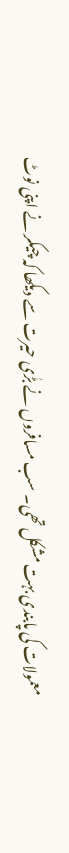معمولات کی پابندی بہت مشکل تھی۔ سب مسافروں نے بڑٰی حیرت سے دیکھا کہ چیکر نے اپنی نوٹ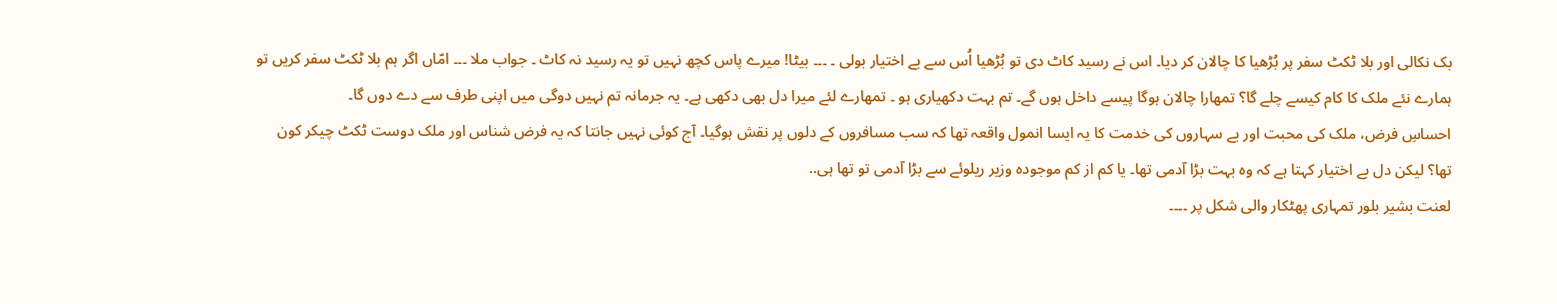بک نکالی اور بلا ٹکٹ سفر پر بُڑھیا کا چالان کر دیا۔ اس نے رسید کاٹ دی تو بُڑھیا اُس سے بے اختیار بولی ۔ ۔۔۔ بیٹا! میرے پاس کچھ نہیں تو یہ رسید نہ کاٹ ۔ جواب ملا ۔۔۔ امّاں اگر ہم بلا ٹکٹ سفر کریں تو ہمارے نئے ملک کا کام کیسے چلے گا؟ تمھارا چالان ہوگا پیسے داخل ہوں گے۔ تم بہت دکھیاری ہو ۔ تمھارے لئے میرا دل بھی دکھی ہے۔ یہ جرمانہ تم نہیں دوگی میں اپنی طرف سے دے دوں گا۔
احساسِ فرض، ملک کی محبت اور بے سہاروں کی خدمت کا یہ ایسا انمول واقعہ تھا کہ سب مسافروں کے دلوں پر نقش ہوگیا۔ آج کوئی نہیں جانتا کہ یہ فرض شناس اور ملک دوست ٹکٹ چیکر کون تھا؟ لیکن دل بے اختیار کہتا ہے کہ وہ بہت بڑا آدمی تھا۔ یا کم از کم موجودہ وزیر ریلوئے سے بڑا آدمی تو تھا ہی..
لعنت بشیر بلور تمہاری پھٹکار والی شکل پر ۔۔۔۔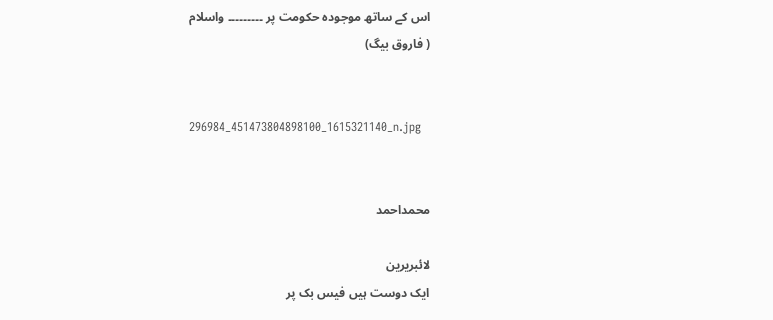اس کے ساتھ موجودہ حکومت پر ۔۔۔۔۔۔۔۔۔ واسلام
( فاروق بیگ)


296984_451473804898100_1615321140_n.jpg


محمداحمد

لائبریرین
ایک دوست ہیں فیس بک پر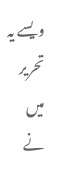ویسے یہ تحریر میں نے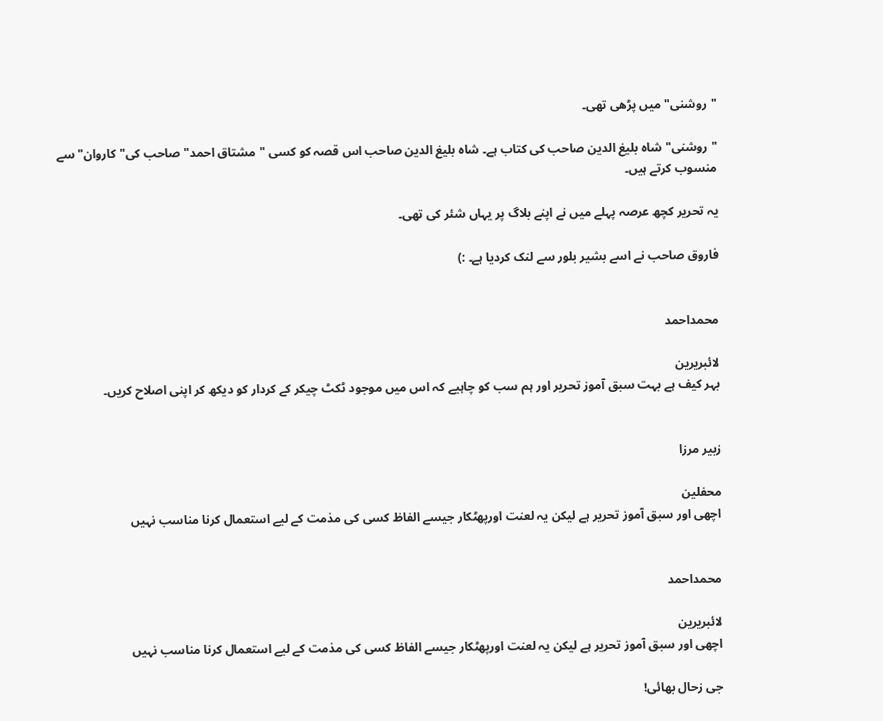"روشنی" میں پڑھی تھی۔

"روشنی" شاہ بلیغ الدین صاحب کی کتاب ہے۔ شاہ بلیغ الدین صاحب اس قصہ کو کسی "مشتاق احمد" صاحب کی" کاروان" سے منسوب کرتے ہیں۔

یہ تحریر کچھ عرصہ پہلے میں نے اپنے بلاگ پر یہاں شئر کی تھی۔

فاروق صاحب نے اسے بشیر بلور سے لنک کردیا ہے۔ :)


محمداحمد

لائبریرین
بہر کیف ہے بہت سبق آموز تحریر اور ہم سب کو چاہیے کہ اس میں موجود ٹکٹ چیکر کے کردار کو دیکھ کر اپنی اصلاح کریں۔


زبیر مرزا

محفلین
اچھی اور سبق آموز تحریر ہے لیکن یہ لعنت اورپھٹکار جیسے الفاظ کسی کی مذمت کے لیے استعمال کرنا مناسب نہیں


محمداحمد

لائبریرین
اچھی اور سبق آموز تحریر ہے لیکن یہ لعنت اورپھٹکار جیسے الفاظ کسی کی مذمت کے لیے استعمال کرنا مناسب نہیں

جی زحال بھائی!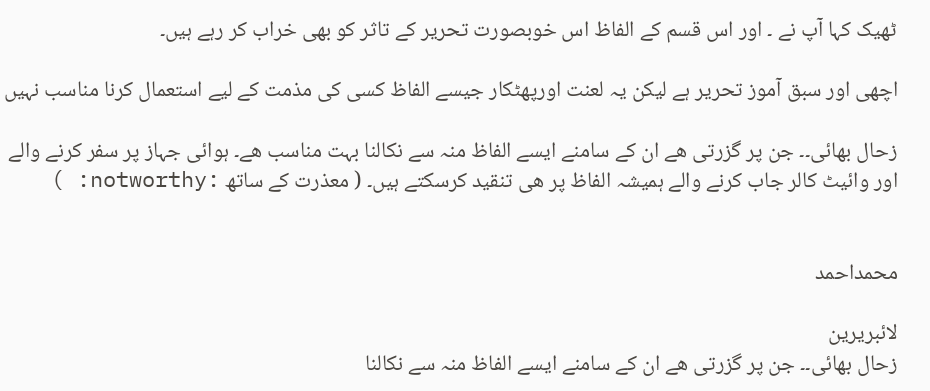ٹھیک کہا آپ نے ۔ اور اس قسم کے الفاظ اس خوبصورت تحریر کے تاثر کو بھی خراب کر رہے ہیں۔

اچھی اور سبق آموز تحریر ہے لیکن یہ لعنت اورپھٹکار جیسے الفاظ کسی کی مذمت کے لیے استعمال کرنا مناسب نہیں

زحال بھائی۔۔ جن پر گزرتی ھے ان کے سامنے ایسے الفاظ منہ سے نکالنا بہت مناسب ھے۔ ہوائی جہاز پر سفر کرنے والے اور وائیٹ کالر جاب کرنے والے ہمیشہ الفاظ پر ھی تنقید کرسکتے ہیں۔ ( معذرت کے ساتھ :notworthy: )


محمداحمد

لائبریرین
زحال بھائی۔۔ جن پر گزرتی ھے ان کے سامنے ایسے الفاظ منہ سے نکالنا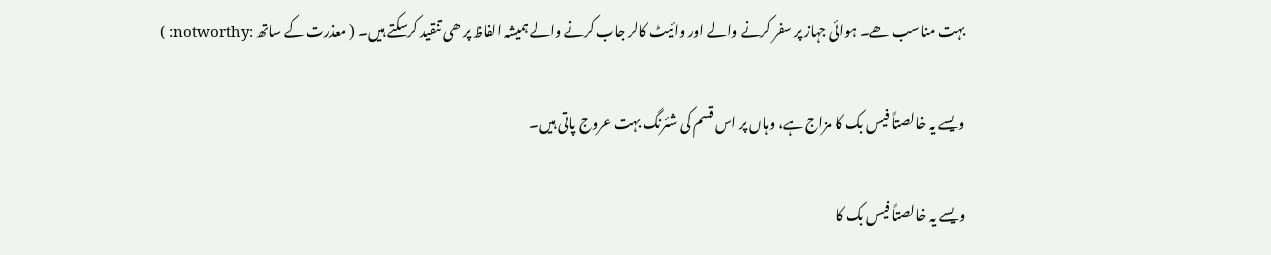بہت مناسب ھے۔ ہوائی جہاز پر سفر کرنے والے اور وائیٹ کالر جاب کرنے والے ہمیشہ الفاظ پر ھی تنقید کرسکتے ہیں۔ ( معذرت کے ساتھ :notworthy: )

ویسے یہ خالصتاً فیس بک کا مزاج ہے، وہاں پر اس قسم کی شئرنگ بہت عروج پاتی ہیں۔

ویسے یہ خالصتاً فیس بک کا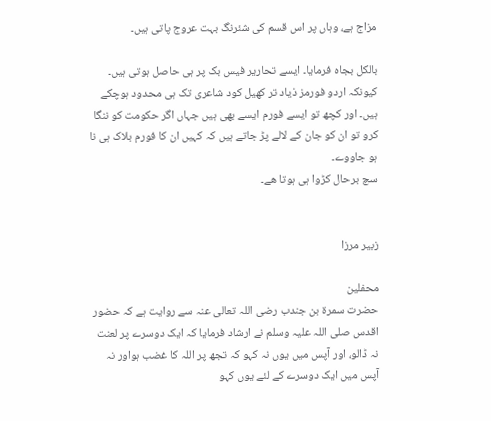مزاج ہے، وہاں پر اس قسم کی شئرنگ بہت عروج پاتی ہیں۔

بالکل بجاہ فرمایا۔ ایسے تحاریر فیس بک پر ہی حاصل ہوتی ہیں۔ کیونکہ اردو فورمز ذیاد تر کھیل کود شاعری تک ہی محدود ہوچکے ہیں۔ اور کچھ تو ایسے فورم ایسے بھی ہیں جہاں اگر حکومت کو ننگا کرو تو ان کو جان کے لالے پڑ جاتے ہیں کہ کہیں ان کا فورم بلاک ہی نا ہو جاووے۔
سچ برحال کڑوا ہی ہوتا ھے۔


زبیر مرزا

محفلین
حضرت سمرة بن جندب رضی اللہ تعالی عنہ سے روایت ہے کہ حضور اقدس صلی اللہ علیہ وسلم نے ارشاد فرمایا کہ ایک دوسرے پر لعنت نہ ڈالو، اور آپس میں یوں نہ کہو کہ تجھ پر اللہ کا غضب ہواور نہ آپس میں ایک دوسرے کے لئے یوں کہو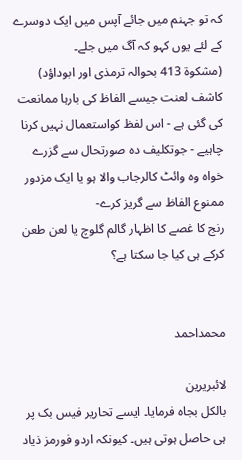کہ تو جہنم میں جائے آپس میں ایک دوسرے کے لئے یوں کہو کہ آگ میں جلے۔
(مشکوة 413 بحوالہ ترمذی اور ابوداؤد)
کاشف لعنت جیسے الفاظ کی بارہا ممانعت کی گئی ہے - اس لفظ کواستعمال نہیں کرنا چاہیے - جوتکلیف دہ صورتحال سے گزرے
خواہ وہ وائٹ کالرجاب والا ہو یا ایک مزدور ممنوع الفاظ سے گریز کرے-
رنج کا غصے کا اظہار گالم گلوچ یا لعن طعن کرکے ہی کیا جا سکتا ہے؟


محمداحمد

لائبریرین
بالکل بجاہ فرمایا۔ ایسے تحاریر فیس بک پر ہی حاصل ہوتی ہیں۔ کیونکہ اردو فورمز ذیاد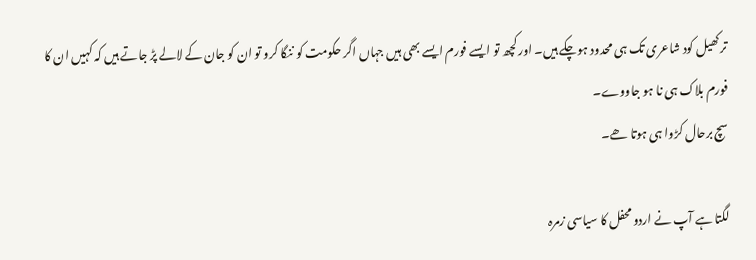تر کھیل کود شاعری تک ہی محدود ہوچکے ہیں۔ اور کچھ تو ایسے فورم ایسے بھی ہیں جہاں اگر حکومت کو ننگا کرو تو ان کو جان کے لالے پڑ جاتے ہیں کہ کہیں ان کا فورم بلاک ہی نا ہو جاووے۔
سچ برحال کڑوا ہی ہوتا ھے۔

لگتا ہے آپ نے اردو محفل کا سیاسی زمرہ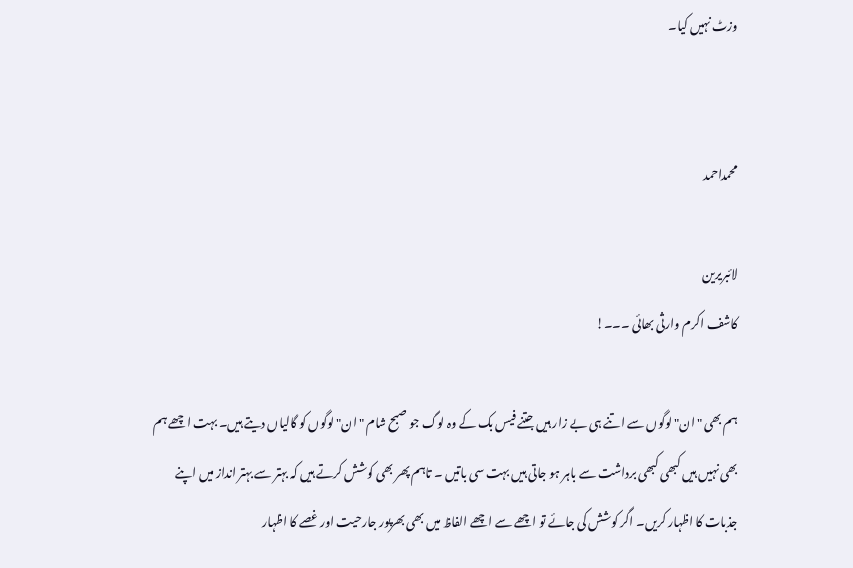وزٹ نہیں کیا۔


محمداحمد

لائبریرین
کاشف اکرم وارثی بھائی ۔۔۔!

ہم بھی "ان" لوگوں سے اتنے ہی بے زار ہیں جتنے فیس بک کے وہ لوگ جو صبح شام "ان" لوگوں کو گالیاں دیتے ہیں۔ بہت اچھے ہم بھی نہیں ہیں کبھی کبھی برداشت سے باہر ہو جاتی ہیں بہت سی باتیں ۔ تاہم پھر بھی کوشش کرتے ہیں کہ بہتر سے بہتر انداز میں اپنے جذبات کا اظہار کریں۔ اگر کوشش کی جائے تو اچھے سے اچھے الفاظ میں بھی بھرپور جارحیت اور غصے کا اظہار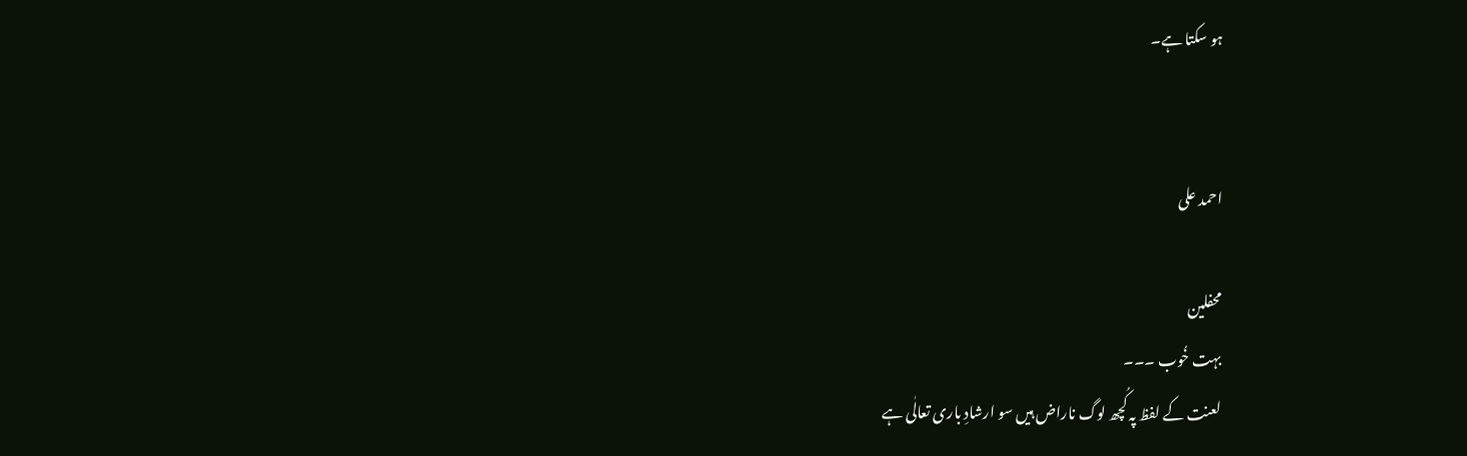ہو سکتا ہے۔


احمد علی

محفلین
بہت خُوب ۔۔۔
لعنت کے لفظ پہ کُچھ لوگ ناراض ہیں سو ارشادِ باری تعالٰی ہے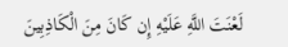لَعْنَتَ اللَّهِ عَلَيْهِ إِن كَانَ مِنَ الْكَاذِبِينَ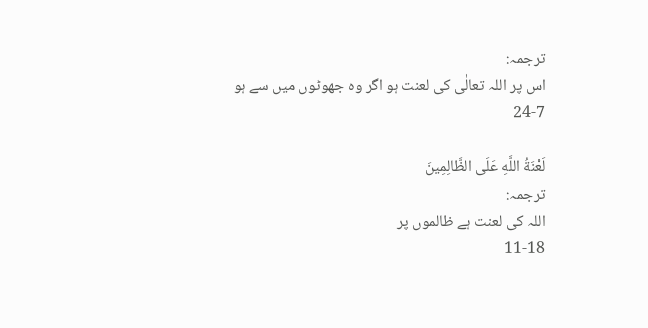ترجمہ:
اس پر اللہ تعالٰی کی لعنت ہو اگر وہ جھوٹوں میں سے ہو
24-7

لَعْنَةُ اللَّهِ عَلَى الظَّالِمِينَ
ترجمہ:
اللہ کی لعنت ہے ظالموں پر
11-18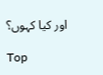اور کیا کہوں؟

Top